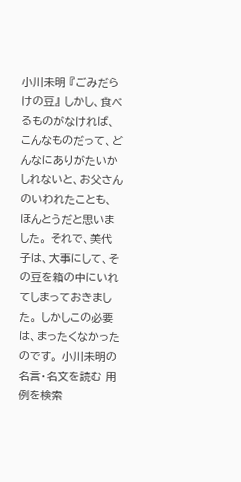小川未明 『ごみだらけの豆』 しかし、食べるものがなければ、こんなものだって、どんなにありがたいかしれないと、お父さんのいわれたことも、ほんとうだと思いました。 それで、美代子は、大事にして、その豆を箱の中にいれてしまっておきました。 しかしこの必要は、まったくなかったのです。 小川未明の名言・名文を読む 用例を検索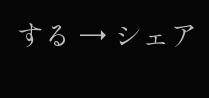する → シェア